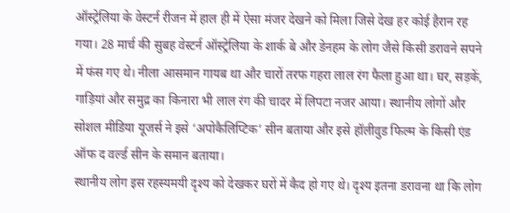ऑस्ट्रेलिया के वेस्टर्न रीजन में हाल ही में ऐसा मंजर देखने को मिला जिसे देख हर कोई हैरान रह गया। 28 मार्च की सुबह वेस्टर्न ऑस्ट्रेलिया के शार्क बे और डेनहम के लोग जैसे किसी डरावने सपने में फंस गए थे। नीला आसमान गायब था और चारों तरफ गहरा लाल रंग फैला हुआ था। घर, सड़कें, गाड़ियां और समुद्र का किनारा भी लाल रंग की चादर में लिपटा नजर आया। स्थानीय लोगों और सोशल मीडिया यूजर्स ने इसे ‘अपोकैलिप्टिक’ सीन बताया और इसे हॉलीवुड फिल्म के किसी एंड ऑफ द वर्ल्ड सीन के समान बताया।
स्थानीय लोग इस रहस्यमयी दृश्य को देखकर घरों में कैद हो गए थे। दृश्य इतना डरावना था कि लोग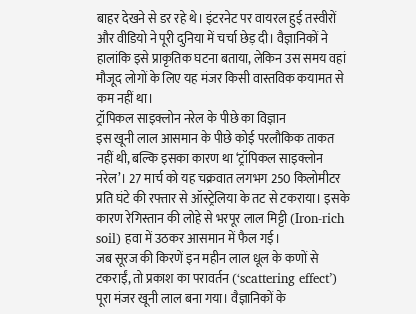बाहर देखने से डर रहे थे। इंटरनेट पर वायरल हुई तस्वीरों और वीडियो ने पूरी दुनिया में चर्चा छेड़ दी। वैज्ञानिकों ने हालांकि इसे प्राकृतिक घटना बताया, लेकिन उस समय वहां मौजूद लोगों के लिए यह मंजर किसी वास्तविक कयामत से कम नहीं था।
ट्रॉपिकल साइक्लोन नरेल के पीछे का विज्ञान
इस खूनी लाल आसमान के पीछे कोई परलौकिक ताकत नहीं थी, बल्कि इसका कारण था ‘ट्रॉपिकल साइक्लोन नरेल’। 27 मार्च को यह चक्रवात लगभग 250 किलोमीटर प्रति घंटे की रफ्तार से ऑस्ट्रेलिया के तट से टकराया। इसके कारण रेगिस्तान की लोहे से भरपूर लाल मिट्टी (Iron-rich soil) हवा में उठकर आसमान में फैल गई।
जब सूरज की किरणें इन महीन लाल धूल के कणों से टकराईं, तो प्रकाश का परावर्तन (‘scattering effect’) पूरा मंजर खूनी लाल बना गया। वैज्ञानिकों के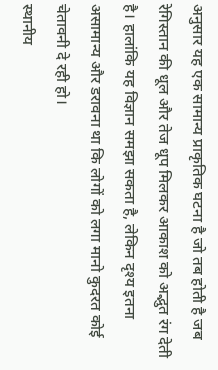अनुसार यह एक सामान्य प्राकृतिक घटना है जो तब होती है जब रेगिस्तान की धूल और तेज धूप मिलकर आकाश को अद्भुत रंग देती है। हालांकि यह विज्ञान समझा सकता है, लेकिन दृश्य इतना असामान्य और डरावना था कि लोगों को लगा मानो कुदरत कोई चेतावनी दे रही हो।
स्थानीय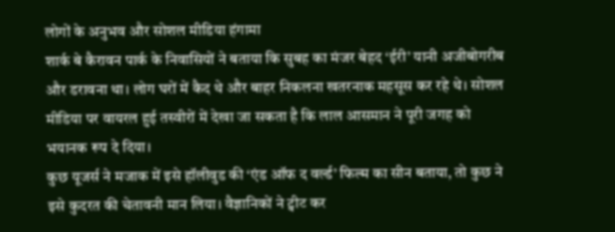लोगों के अनुभव और सोशल मीडिया हंगामा
शार्क बे कैरावन पार्क के निवासियों ने बताया कि सुबह का मंजर बेहद ‘ईरी’ यानी अजीबोगरीब और डरावना था। लोग घरों में कैद थे और बाहर निकलना खतरनाक महसूस कर रहे थे। सोशल मीडिया पर वायरल हुई तस्वीरों में देखा जा सकता है कि लाल आसमान ने पूरी जगह को भयानक रूप दे दिया।
कुछ यूजर्स ने मजाक में इसे हॉलीवुड की ‘एंड ऑफ द वर्ल्ड’ फिल्म का सीन बताया, तो कुछ ने इसे कुदरत की चेतावनी मान लिया। वैज्ञानिकों ने ट्वीट कर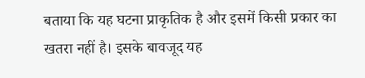बताया कि यह घटना प्राकृतिक है और इसमें किसी प्रकार का खतरा नहीं है। इसके बावजूद यह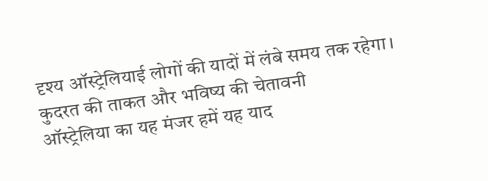दृश्य ऑस्ट्रेलियाई लोगों की यादों में लंबे समय तक रहेगा।
कुदरत की ताकत और भविष्य की चेतावनी
ऑस्ट्रेलिया का यह मंजर हमें यह याद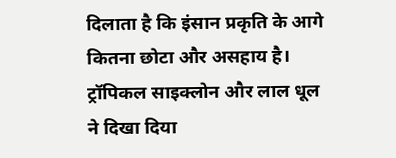दिलाता है कि इंसान प्रकृति के आगे कितना छोटा और असहाय है। ट्रॉपिकल साइक्लोन और लाल धूल ने दिखा दिया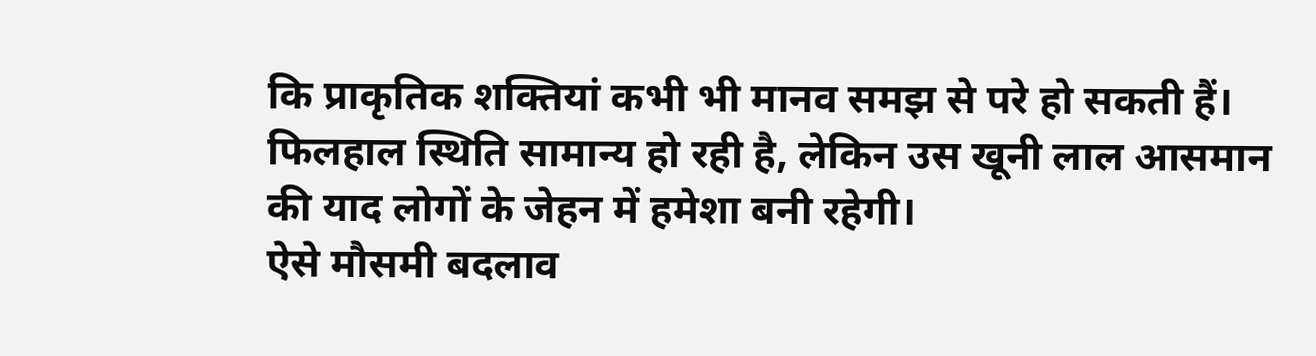कि प्राकृतिक शक्तियां कभी भी मानव समझ से परे हो सकती हैं। फिलहाल स्थिति सामान्य हो रही है, लेकिन उस खूनी लाल आसमान की याद लोगों के जेहन में हमेशा बनी रहेगी।
ऐसे मौसमी बदलाव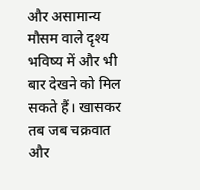और असामान्य मौसम वाले दृश्य भविष्य में और भी बार देखने को मिल सकते हैं। खासकर तब जब चक्रवात और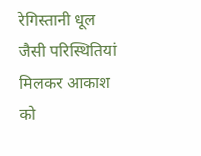रेगिस्तानी धूल जैसी परिस्थितियां मिलकर आकाश को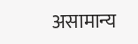असामान्य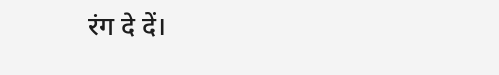रंग दे दें।